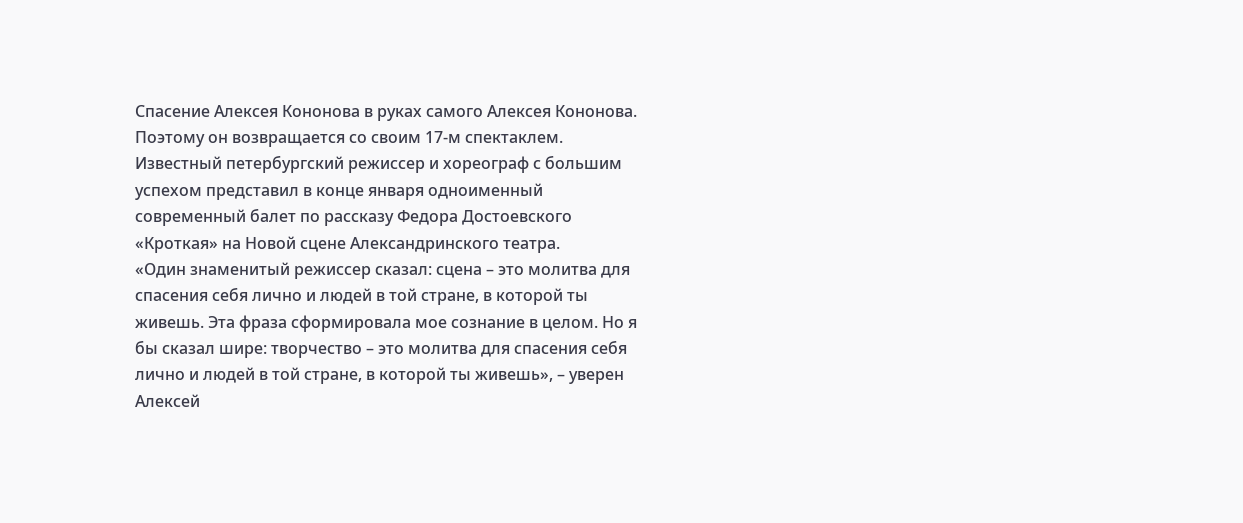Спасение Алексея Кононова в руках самого Алексея Кононова. Поэтому он возвращается со своим 17-м спектаклем. Известный петербургский режиссер и хореограф с большим успехом представил в конце января одноименный современный балет по рассказу Федора Достоевского «Кроткая» на Новой сцене Александринского театра.
«Один знаменитый режиссер сказал: сцена – это молитва для спасения себя лично и людей в той стране, в которой ты живешь. Эта фраза сформировала мое сознание в целом. Но я бы сказал шире: творчество – это молитва для спасения себя лично и людей в той стране, в которой ты живешь», – уверен Алексей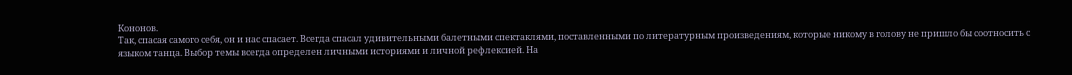Кононов.
Так, спасая самого себя, он и нас спасает. Всегда спасал удивительными балетными спектаклями, поставленными по литературным произведениям, которые никому в голову не пришло бы соотносить с языком танца. Выбор темы всегда определен личными историями и личной рефлексией. На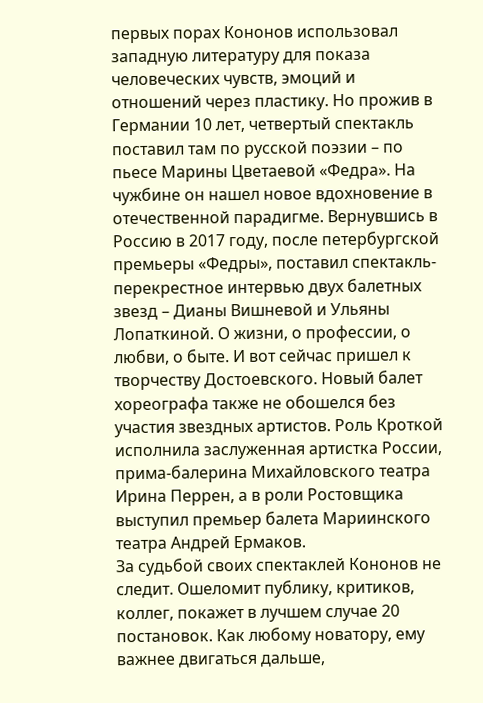первых порах Кононов использовал западную литературу для показа человеческих чувств, эмоций и отношений через пластику. Но прожив в Германии 10 лет, четвертый спектакль поставил там по русской поэзии – по пьесе Марины Цветаевой «Федра». На чужбине он нашел новое вдохновение в отечественной парадигме. Вернувшись в Россию в 2017 году, после петербургской премьеры «Федры», поставил спектакль-перекрестное интервью двух балетных звезд – Дианы Вишневой и Ульяны Лопаткиной. О жизни, о профессии, о любви, о быте. И вот сейчас пришел к творчеству Достоевского. Новый балет хореографа также не обошелся без участия звездных артистов. Роль Кроткой исполнила заслуженная артистка России, прима-балерина Михайловского театра Ирина Перрен, а в роли Ростовщика выступил премьер балета Мариинского театра Андрей Ермаков.
За судьбой своих спектаклей Кононов не следит. Ошеломит публику, критиков, коллег, покажет в лучшем случае 20 постановок. Как любому новатору, ему важнее двигаться дальше,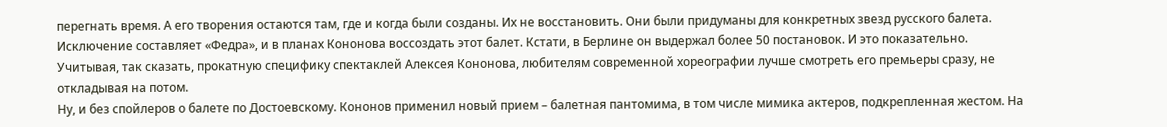перегнать время. А его творения остаются там, где и когда были созданы. Их не восстановить. Они были придуманы для конкретных звезд русского балета. Исключение составляет «Федра», и в планах Кононова воссоздать этот балет. Кстати, в Берлине он выдержал более 50 постановок. И это показательно.
Учитывая, так сказать, прокатную специфику спектаклей Алексея Кононова, любителям современной хореографии лучше смотреть его премьеры сразу, не откладывая на потом.
Ну, и без спойлеров о балете по Достоевскому. Кононов применил новый прием – балетная пантомима, в том числе мимика актеров, подкрепленная жестом. На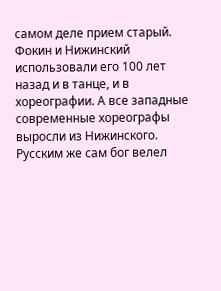самом деле прием старый. Фокин и Нижинский использовали его 100 лет назад и в танце, и в хореографии. А все западные современные хореографы выросли из Нижинского. Русским же сам бог велел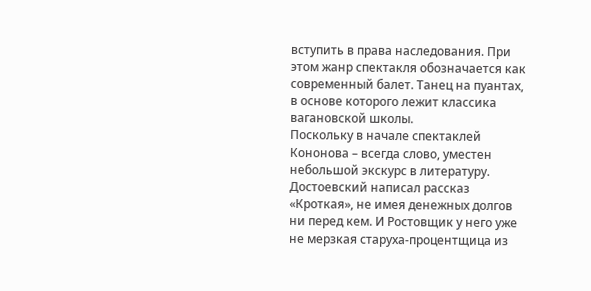вступить в права наследования. При этом жанр спектакля обозначается как современный балет. Танец на пуантах, в основе которого лежит классика вагановской школы.
Поскольку в начале спектаклей Кононова – всегда слово, уместен небольшой экскурс в литературу. Достоевский написал рассказ «Кроткая», не имея денежных долгов ни перед кем. И Ростовщик у него уже не мерзкая старуха-процентщица из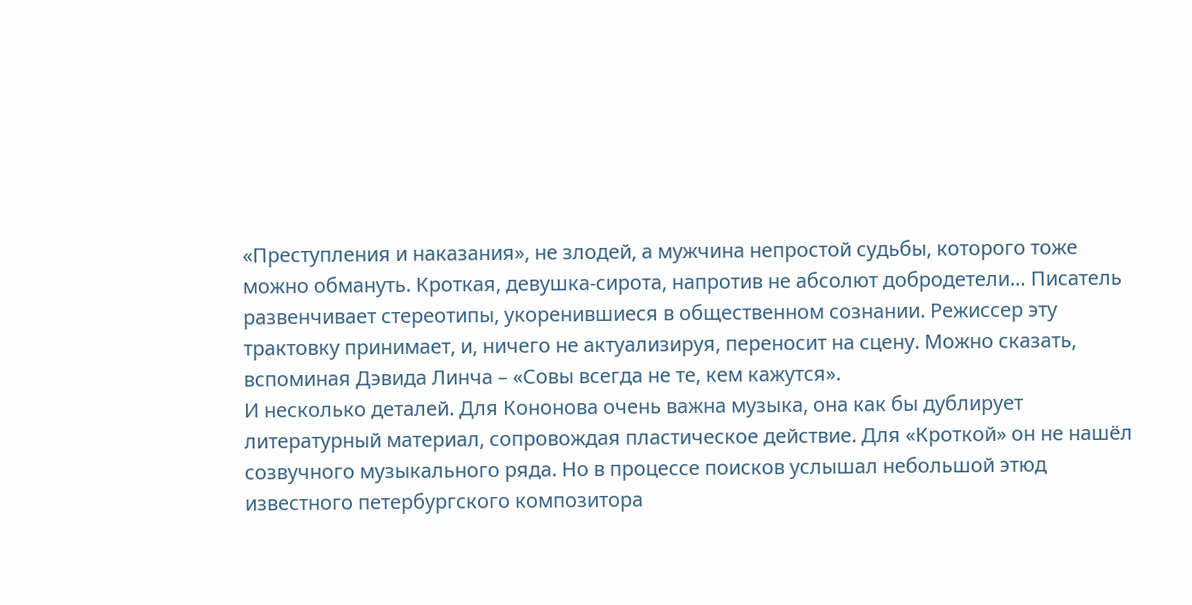«Преступления и наказания», не злодей, а мужчина непростой судьбы, которого тоже можно обмануть. Кроткая, девушка-сирота, напротив не абсолют добродетели… Писатель развенчивает стереотипы, укоренившиеся в общественном сознании. Режиссер эту трактовку принимает, и, ничего не актуализируя, переносит на сцену. Можно сказать, вспоминая Дэвида Линча – «Совы всегда не те, кем кажутся».
И несколько деталей. Для Кононова очень важна музыка, она как бы дублирует литературный материал, сопровождая пластическое действие. Для «Кроткой» он не нашёл созвучного музыкального ряда. Но в процессе поисков услышал небольшой этюд известного петербургского композитора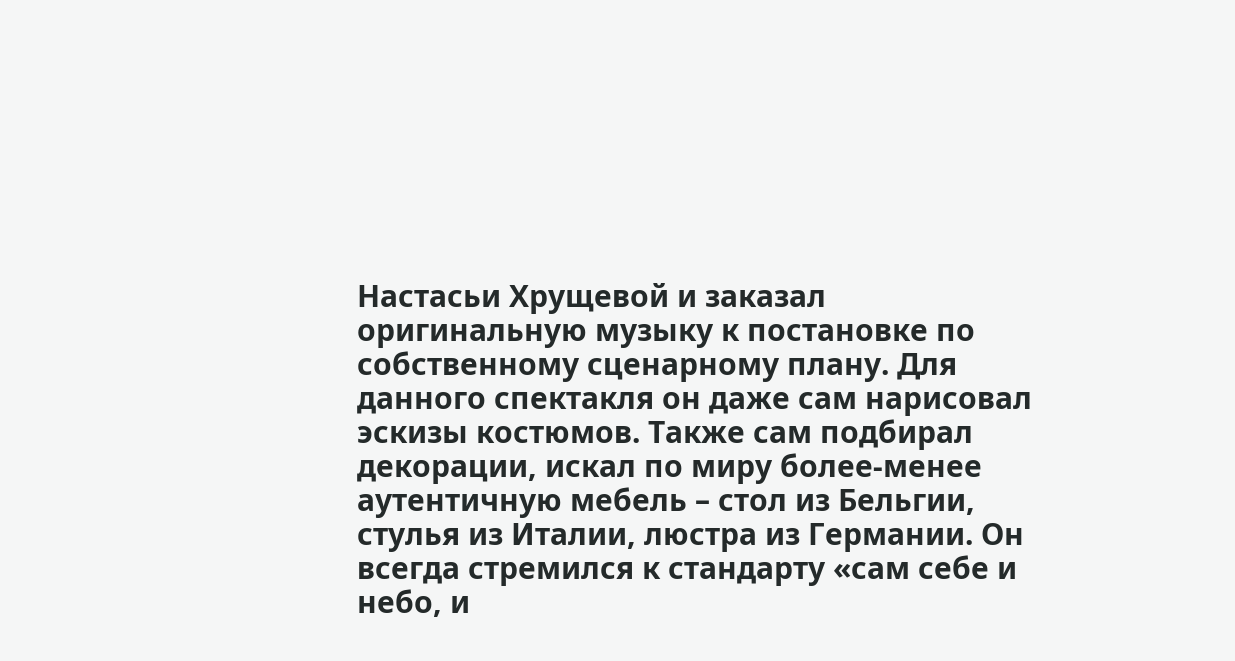Настасьи Хрущевой и заказал оригинальную музыку к постановке по собственному сценарному плану. Для данного спектакля он даже сам нарисовал эскизы костюмов. Также сам подбирал декорации, искал по миру более-менее аутентичную мебель – стол из Бельгии, стулья из Италии, люстра из Германии. Он всегда стремился к стандарту «сам себе и небо, и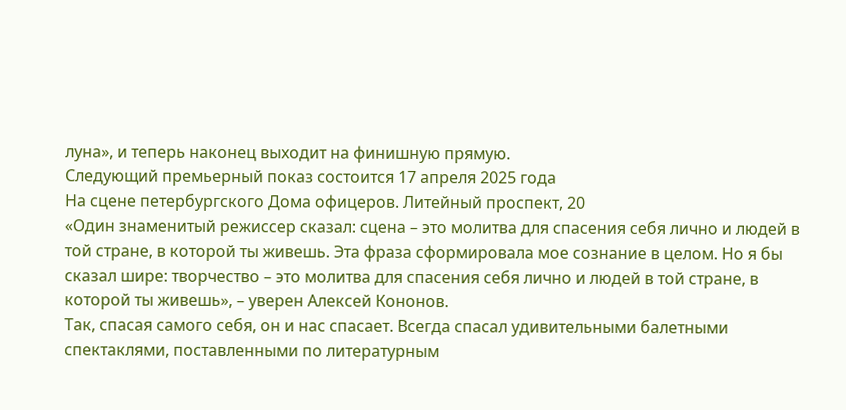луна», и теперь наконец выходит на финишную прямую.
Следующий премьерный показ состоится 17 апреля 2025 года
На сцене петербургского Дома офицеров. Литейный проспект, 20
«Один знаменитый режиссер сказал: сцена – это молитва для спасения себя лично и людей в той стране, в которой ты живешь. Эта фраза сформировала мое сознание в целом. Но я бы сказал шире: творчество – это молитва для спасения себя лично и людей в той стране, в которой ты живешь», – уверен Алексей Кононов.
Так, спасая самого себя, он и нас спасает. Всегда спасал удивительными балетными спектаклями, поставленными по литературным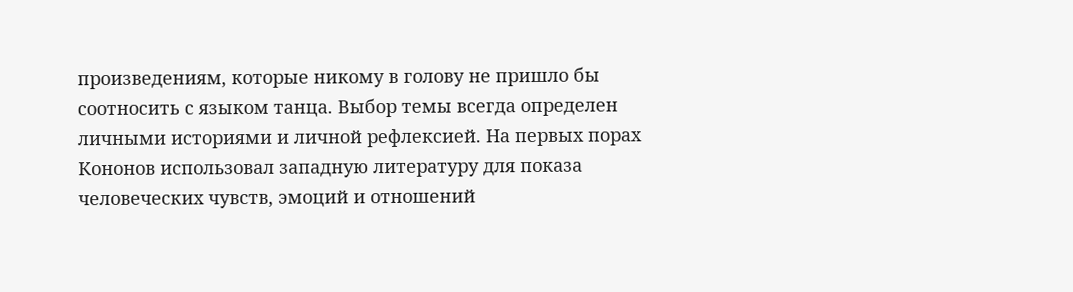произведениям, которые никому в голову не пришло бы соотносить с языком танца. Выбор темы всегда определен личными историями и личной рефлексией. На первых порах Кононов использовал западную литературу для показа человеческих чувств, эмоций и отношений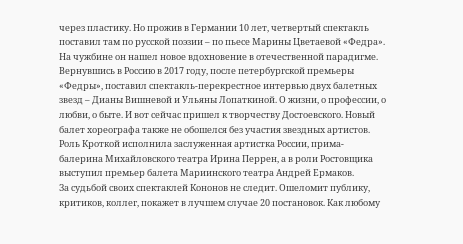через пластику. Но прожив в Германии 10 лет, четвертый спектакль поставил там по русской поэзии – по пьесе Марины Цветаевой «Федра». На чужбине он нашел новое вдохновение в отечественной парадигме. Вернувшись в Россию в 2017 году, после петербургской премьеры «Федры», поставил спектакль-перекрестное интервью двух балетных звезд – Дианы Вишневой и Ульяны Лопаткиной. О жизни, о профессии, о любви, о быте. И вот сейчас пришел к творчеству Достоевского. Новый балет хореографа также не обошелся без участия звездных артистов. Роль Кроткой исполнила заслуженная артистка России, прима-балерина Михайловского театра Ирина Перрен, а в роли Ростовщика выступил премьер балета Мариинского театра Андрей Ермаков.
За судьбой своих спектаклей Кононов не следит. Ошеломит публику, критиков, коллег, покажет в лучшем случае 20 постановок. Как любому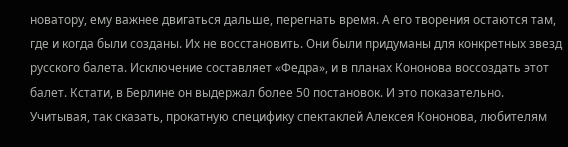новатору, ему важнее двигаться дальше, перегнать время. А его творения остаются там, где и когда были созданы. Их не восстановить. Они были придуманы для конкретных звезд русского балета. Исключение составляет «Федра», и в планах Кононова воссоздать этот балет. Кстати, в Берлине он выдержал более 50 постановок. И это показательно.
Учитывая, так сказать, прокатную специфику спектаклей Алексея Кононова, любителям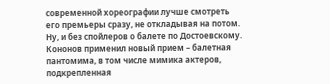современной хореографии лучше смотреть его премьеры сразу, не откладывая на потом.
Ну, и без спойлеров о балете по Достоевскому. Кононов применил новый прием – балетная пантомима, в том числе мимика актеров, подкрепленная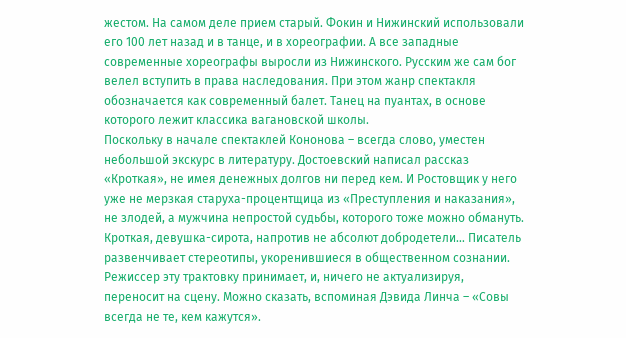жестом. На самом деле прием старый. Фокин и Нижинский использовали его 100 лет назад и в танце, и в хореографии. А все западные современные хореографы выросли из Нижинского. Русским же сам бог велел вступить в права наследования. При этом жанр спектакля обозначается как современный балет. Танец на пуантах, в основе которого лежит классика вагановской школы.
Поскольку в начале спектаклей Кононова – всегда слово, уместен небольшой экскурс в литературу. Достоевский написал рассказ «Кроткая», не имея денежных долгов ни перед кем. И Ростовщик у него уже не мерзкая старуха-процентщица из «Преступления и наказания», не злодей, а мужчина непростой судьбы, которого тоже можно обмануть. Кроткая, девушка-сирота, напротив не абсолют добродетели… Писатель развенчивает стереотипы, укоренившиеся в общественном сознании. Режиссер эту трактовку принимает, и, ничего не актуализируя, переносит на сцену. Можно сказать, вспоминая Дэвида Линча – «Совы всегда не те, кем кажутся».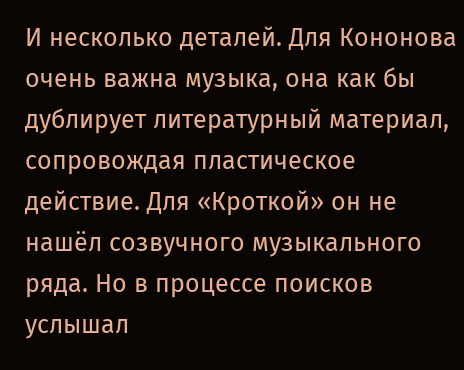И несколько деталей. Для Кононова очень важна музыка, она как бы дублирует литературный материал, сопровождая пластическое действие. Для «Кроткой» он не нашёл созвучного музыкального ряда. Но в процессе поисков услышал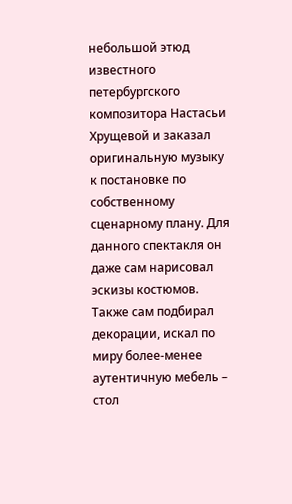небольшой этюд известного петербургского композитора Настасьи Хрущевой и заказал оригинальную музыку к постановке по собственному сценарному плану. Для данного спектакля он даже сам нарисовал эскизы костюмов. Также сам подбирал декорации, искал по миру более-менее аутентичную мебель – стол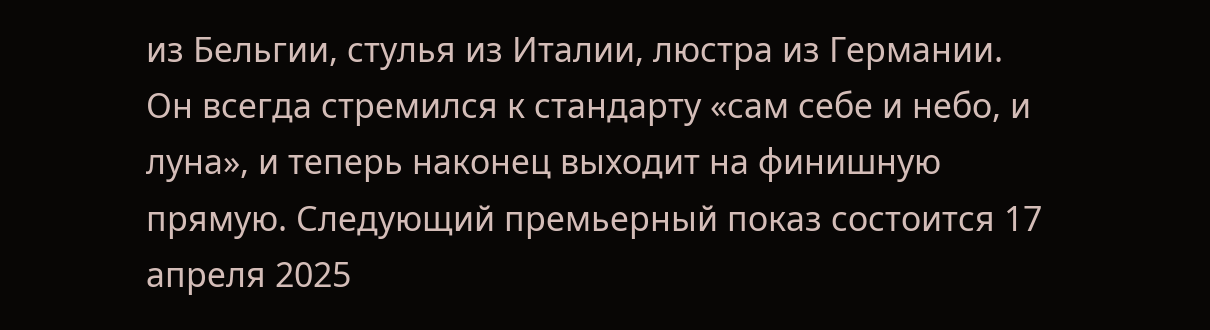из Бельгии, стулья из Италии, люстра из Германии. Он всегда стремился к стандарту «сам себе и небо, и луна», и теперь наконец выходит на финишную прямую. Следующий премьерный показ состоится 17 апреля 2025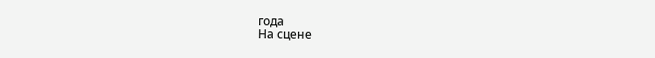года
На сцене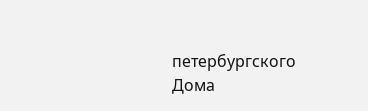петербургского Дома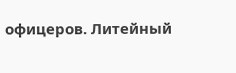офицеров. Литейный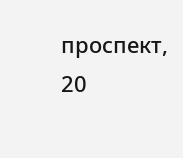проспект, 20